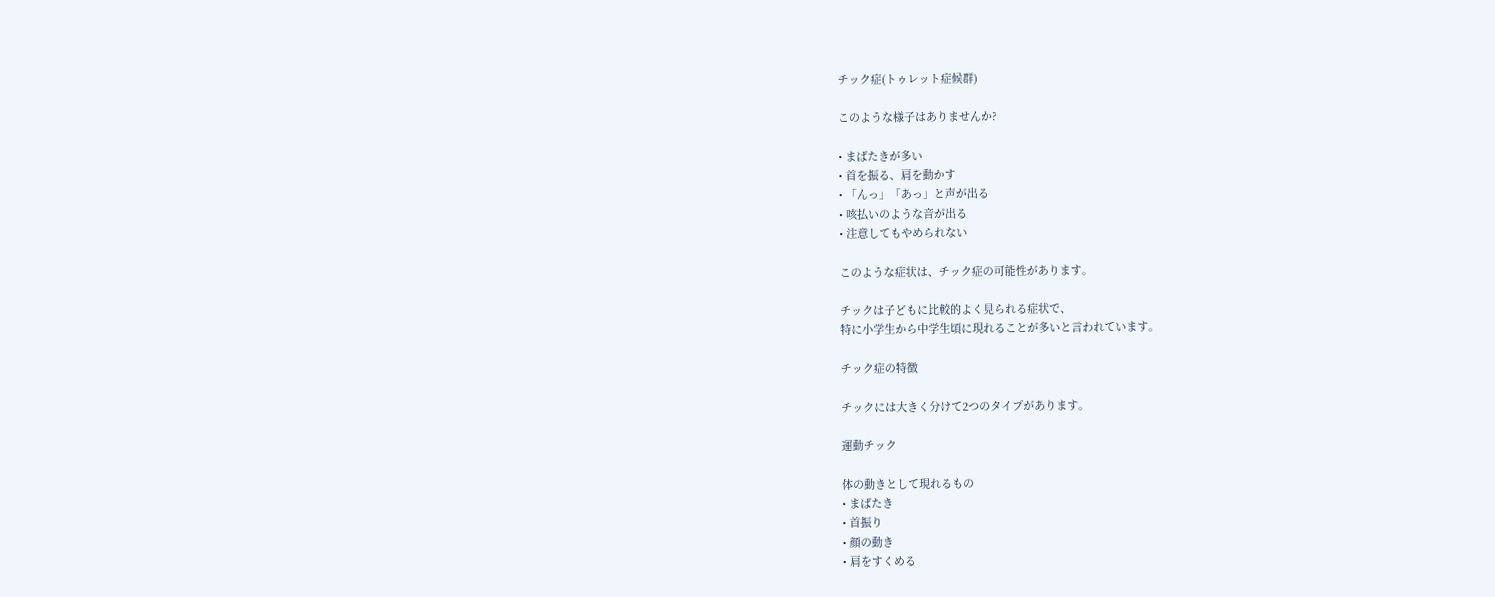チック症(トゥレット症候群)

このような様子はありませんか?

• まばたきが多い
• 首を振る、肩を動かす
• 「んっ」「あっ」と声が出る
• 咳払いのような音が出る
• 注意してもやめられない

このような症状は、チック症の可能性があります。

チックは子どもに比較的よく見られる症状で、
特に小学生から中学生頃に現れることが多いと言われています。

チック症の特徴

チックには大きく分けて2つのタイプがあります。

運動チック

体の動きとして現れるもの
• まばたき
• 首振り
• 顔の動き
• 肩をすくめる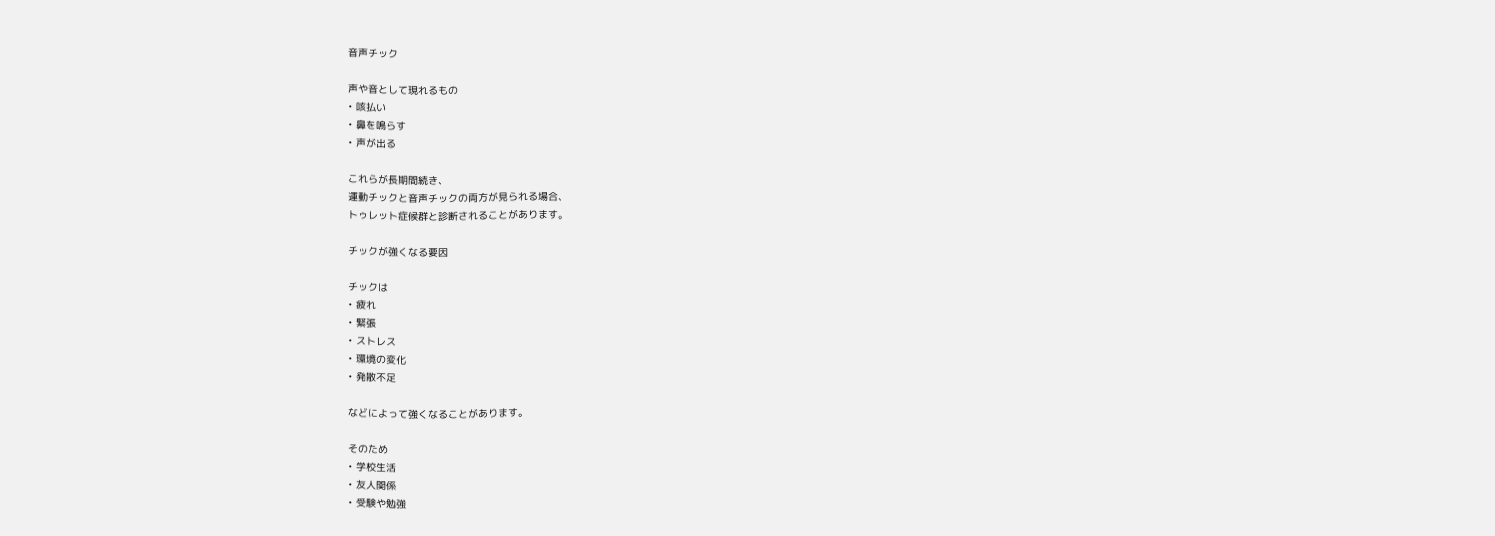音声チック

声や音として現れるもの
• 咳払い
• 鼻を鳴らす
• 声が出る

これらが長期間続き、
運動チックと音声チックの両方が見られる場合、
トゥレット症候群と診断されることがあります。

チックが強くなる要因

チックは
• 疲れ
• 緊張
• ストレス
• 環境の変化
• 発散不足

などによって強くなることがあります。

そのため
• 学校生活
• 友人関係
• 受験や勉強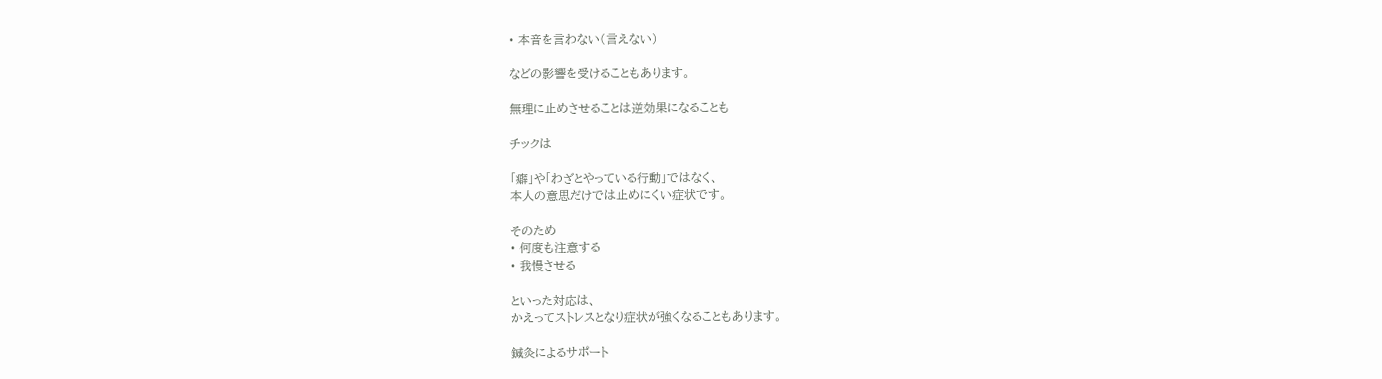• 本音を言わない(言えない)

などの影響を受けることもあります。

無理に止めさせることは逆効果になることも

チックは

「癖」や「わざとやっている行動」ではなく、
本人の意思だけでは止めにくい症状です。

そのため
• 何度も注意する
• 我慢させる

といった対応は、
かえってストレスとなり症状が強くなることもあります。

鍼灸によるサポート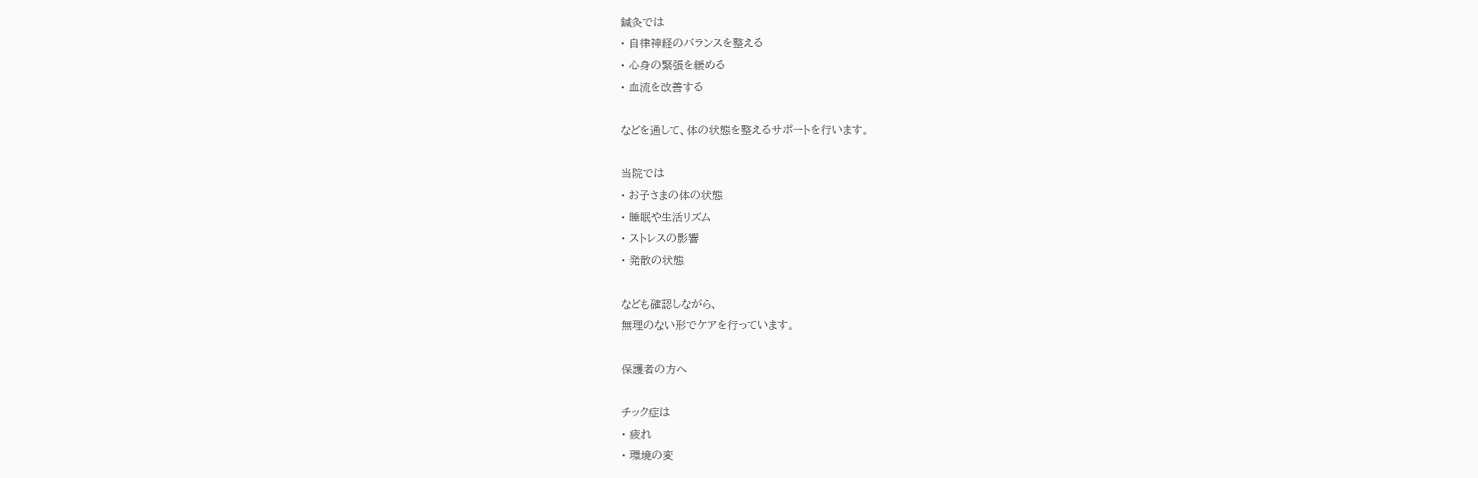鍼灸では
• 自律神経のバランスを整える
• 心身の緊張を緩める
• 血流を改善する

などを通して、体の状態を整えるサポートを行います。

当院では
• お子さまの体の状態
• 睡眠や生活リズム
• ストレスの影響
• 発散の状態

なども確認しながら、
無理のない形でケアを行っています。

保護者の方へ

チック症は
• 疲れ
• 環境の変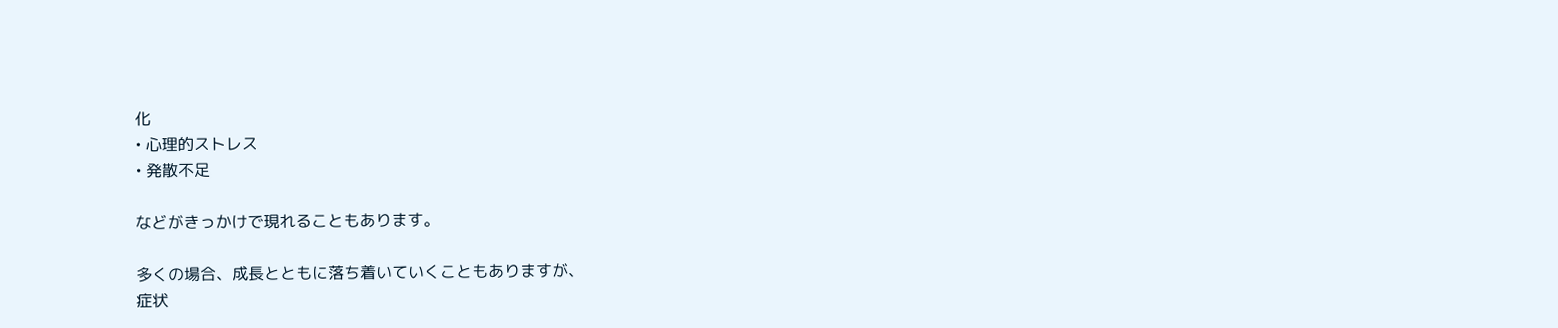化
• 心理的ストレス
• 発散不足

などがきっかけで現れることもあります。

多くの場合、成長とともに落ち着いていくこともありますが、
症状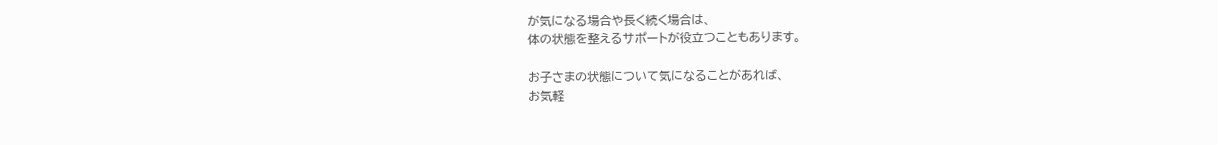が気になる場合や長く続く場合は、
体の状態を整えるサポートが役立つこともあります。

お子さまの状態について気になることがあれば、
お気軽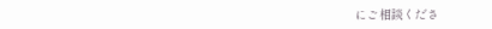にご相談くださ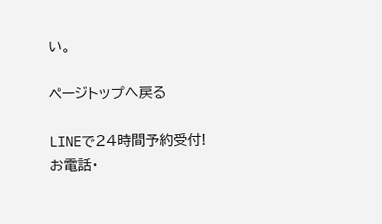い。

ページトップへ戻る

LINEで24時間予約受付!
お電話・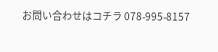お問い合わせはコチラ 078-995-8157